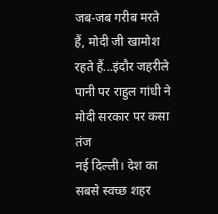जब-जब गरीब मरते हैं, मोदी जी खामोश रहते हैं...इंदौर जहरीले पानी पर राहुल गांधी ने मोदी सरकार पर कसा तंज
नई दिल्ली। देश का सबसे स्वच्छ शहर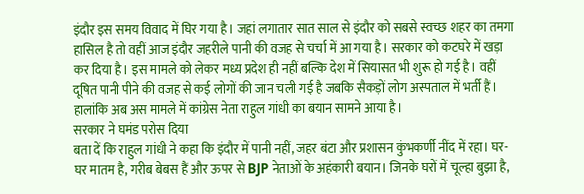इंदौर इस समय विवाद में घिर गया है। जहां लगातार सात साल से इंदौर को सबसे स्वच्छ शहर का तमगा हासिल है तो वहीं आज इंदौर जहरीले पानी की वजह से चर्चा में आ गया है। सरकार को कटघरे में खड़ा कर दिया है। इस मामले को लेकर मध्य प्रदेश ही नहीं बल्कि देश में सियासत भी शुरू हो गई है। वहीं दूषित पानी पीने की वजह से कई लोगों की जान चली गई है जबकि सैकड़ों लोग अस्पताल में भर्ती हैं। हालांकि अब अस मामले में कांग्रेस नेता राहुल गांधी का बयान सामने आया है।
सरकार ने घमंड परोस दिया
बता दें कि राहुल गांधी ने कहा कि इंदौर में पानी नहीं, जहर बंटा और प्रशासन कुंभकर्णी नींद में रहा। घर-घर मातम है, गरीब बेबस हैं और ऊपर से BJP नेताओं के अहंकारी बयान। जिनके घरों में चूल्हा बुझा है,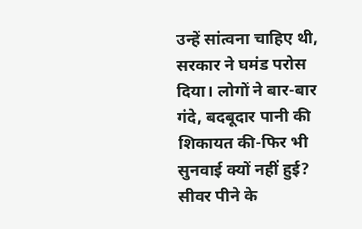उन्हें सांत्वना चाहिए थी, सरकार ने घमंड परोस दिया। लोगों ने बार-बार गंदे, बदबूदार पानी की शिकायत की-फिर भी सुनवाई क्यों नहीं हुई?
सीवर पीने के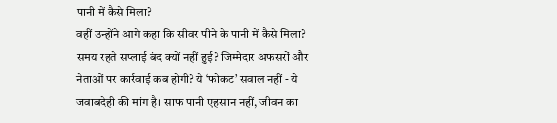पानी में कैसे मिला?
वहीं उन्होंने आगे कहा कि सीवर पीने के पानी में कैसे मिला? समय रहते सप्लाई बंद क्यों नहीं हुई? जिम्मेदार अफसरों और नेताओं पर कार्रवाई कब होगी? ये ‘फोकट’ सवाल नहीं - ये जवाबदेही की मांग है। साफ पानी एहसान नहीं, जीवन का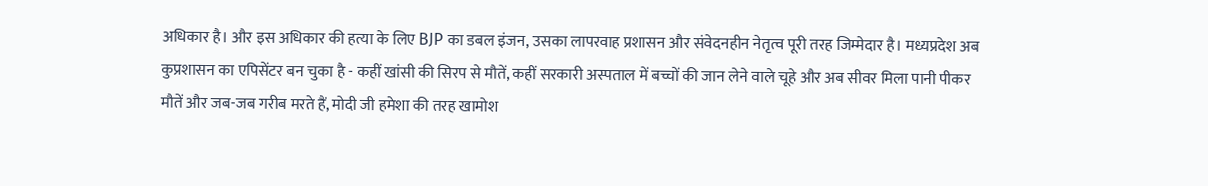अधिकार है। और इस अधिकार की हत्या के लिए BJP का डबल इंजन, उसका लापरवाह प्रशासन और संवेदनहीन नेतृत्व पूरी तरह जिम्मेदार है। मध्यप्रदेश अब कुप्रशासन का एपिसेंटर बन चुका है - कहीं खांसी की सिरप से मौतें, कहीं सरकारी अस्पताल में बच्चों की जान लेने वाले चूहे और अब सीवर मिला पानी पीकर मौतें और जब-जब गरीब मरते हैं, मोदी जी हमेशा की तरह खामोश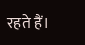रहते हैं।